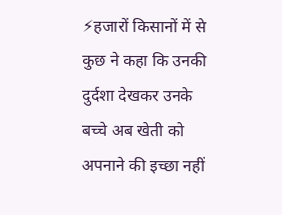⚡हजारों किसानों में से कुछ ने कहा कि उनकी दुर्दशा देखकर उनके बच्चे अब खेती को अपनाने की इच्छा नहीं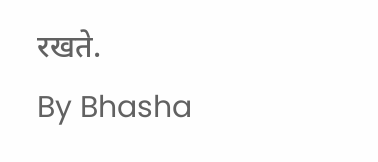रखते.
By Bhasha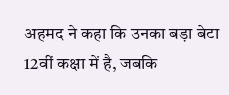अहमद ने कहा कि उनका बड़ा बेटा 12वीं कक्षा में है, जबकि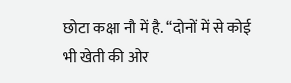छोटा कक्षा नौ में है. ‘‘दोनों में से कोई भी खेती की ओर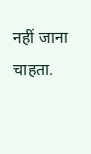नहीं जाना चाहता.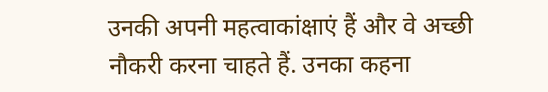उनकी अपनी महत्वाकांक्षाएं हैं और वे अच्छी नौकरी करना चाहते हैं. उनका कहना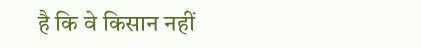है कि वे किसान नहीं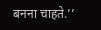बनना चाहते.’’